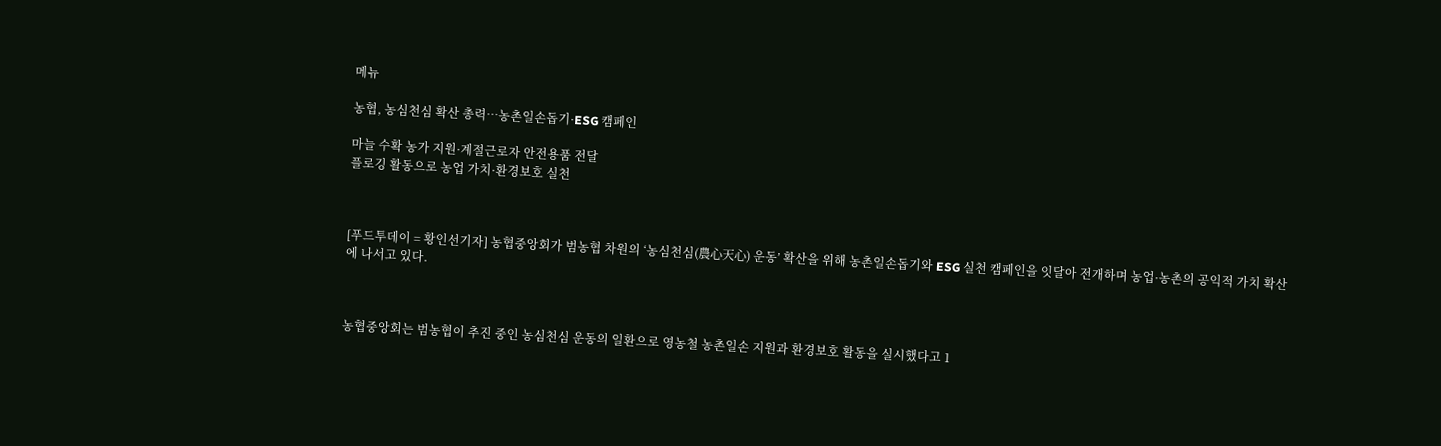메뉴

농협, 농심천심 확산 총력…농촌일손돕기·ESG 캠페인

마늘 수확 농가 지원·계절근로자 안전용품 전달
플로깅 활동으로 농업 가치·환경보호 실천



[푸드투데이 = 황인선기자] 농협중앙회가 범농협 차원의 ‘농심천심(農心天心) 운동’ 확산을 위해 농촌일손돕기와 ESG 실천 캠페인을 잇달아 전개하며 농업·농촌의 공익적 가치 확산에 나서고 있다.



농협중앙회는 범농협이 추진 중인 농심천심 운동의 일환으로 영농철 농촌일손 지원과 환경보호 활동을 실시했다고 1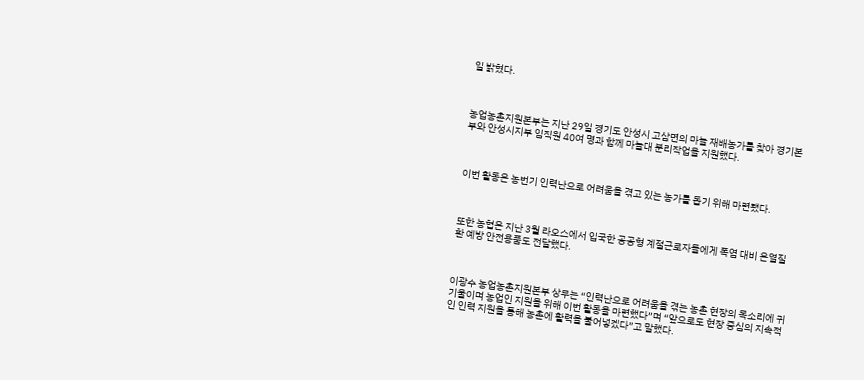일 밝혔다.



농업농촌지원본부는 지난 29일 경기도 안성시 고삼면의 마늘 재배농가를 찾아 경기본부와 안성시지부 임직원 40여 명과 함께 마늘대 분리작업을 지원했다.



이번 활동은 농번기 인력난으로 어려움을 겪고 있는 농가를 돕기 위해 마련됐다.



또한 농협은 지난 3월 라오스에서 입국한 공공형 계절근로자들에게 폭염 대비 온열질환 예방 안전용품도 전달했다.



이광수 농업농촌지원본부 상무는 “인력난으로 어려움을 겪는 농촌 현장의 목소리에 귀 기울이며 농업인 지원을 위해 이번 활동을 마련했다”며 “앞으로도 현장 중심의 지속적인 인력 지원을 통해 농촌에 활력을 불어넣겠다”고 말했다.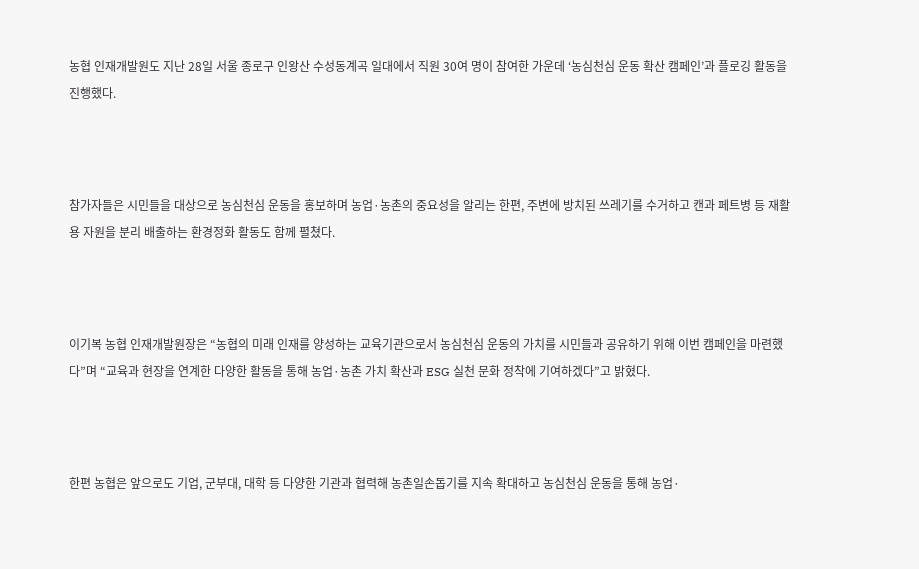농협 인재개발원도 지난 28일 서울 종로구 인왕산 수성동계곡 일대에서 직원 30여 명이 참여한 가운데 ‘농심천심 운동 확산 캠페인’과 플로깅 활동을 진행했다.



참가자들은 시민들을 대상으로 농심천심 운동을 홍보하며 농업·농촌의 중요성을 알리는 한편, 주변에 방치된 쓰레기를 수거하고 캔과 페트병 등 재활용 자원을 분리 배출하는 환경정화 활동도 함께 펼쳤다.



이기복 농협 인재개발원장은 “농협의 미래 인재를 양성하는 교육기관으로서 농심천심 운동의 가치를 시민들과 공유하기 위해 이번 캠페인을 마련했다”며 “교육과 현장을 연계한 다양한 활동을 통해 농업·농촌 가치 확산과 ESG 실천 문화 정착에 기여하겠다”고 밝혔다.



한편 농협은 앞으로도 기업, 군부대, 대학 등 다양한 기관과 협력해 농촌일손돕기를 지속 확대하고 농심천심 운동을 통해 농업·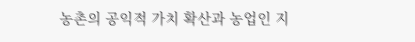농촌의 공익적 가치 확산과 농업인 지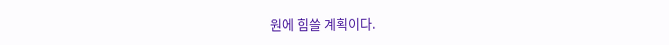원에 힘쓸 계획이다.